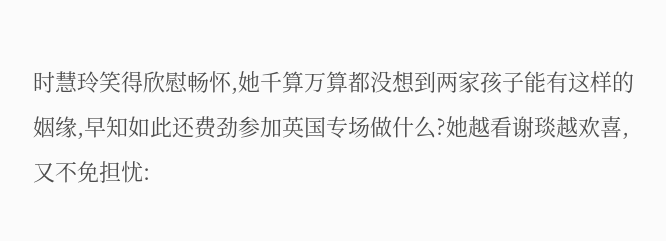时慧玲笑得欣慰畅怀,她千算万算都没想到两家孩子能有这样的姻缘,早知如此还费劲参加英国专场做什么?她越看谢琰越欢喜,又不免担忧: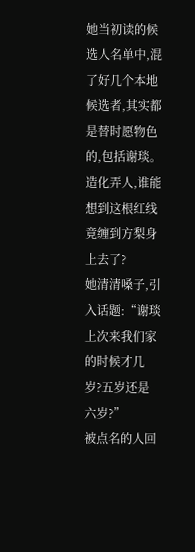她当初读的候选人名单中,混了好几个本地候选者,其实都是替时愿物色的,包括谢琰。
造化弄人,谁能想到这根红线竟缠到方梨身上去了?
她清清嗓子,引入话题:“谢琰上次来我们家的时候才几岁?五岁还是六岁?”
被点名的人回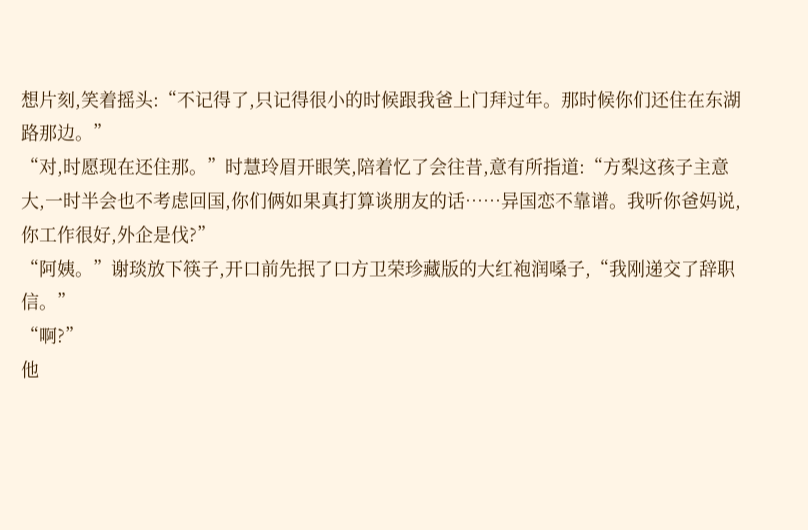想片刻,笑着摇头:“不记得了,只记得很小的时候跟我爸上门拜过年。那时候你们还住在东湖路那边。”
“对,时愿现在还住那。”时慧玲眉开眼笑,陪着忆了会往昔,意有所指道:“方梨这孩子主意大,一时半会也不考虑回国,你们俩如果真打算谈朋友的话……异国恋不靠谱。我听你爸妈说,你工作很好,外企是伐?”
“阿姨。”谢琰放下筷子,开口前先抿了口方卫荣珍藏版的大红袍润嗓子,“我刚递交了辞职信。”
“啊?”
他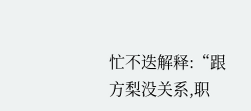忙不迭解释:“跟方梨没关系,职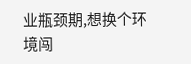业瓶颈期,想换个环境闯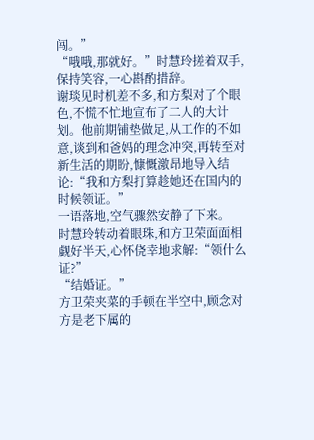闯。”
“哦哦,那就好。”时慧玲搓着双手,保持笑容,一心斟酌措辞。
谢琰见时机差不多,和方梨对了个眼色,不慌不忙地宣布了二人的大计划。他前期铺垫做足,从工作的不如意,谈到和爸妈的理念冲突,再转至对新生活的期盼,慷慨激昂地导入结论:“我和方梨打算趁她还在国内的时候领证。”
一语落地,空气骤然安静了下来。
时慧玲转动着眼珠,和方卫荣面面相觑好半天,心怀侥幸地求解:“领什么证?”
“结婚证。”
方卫荣夹菜的手顿在半空中,顾念对方是老下属的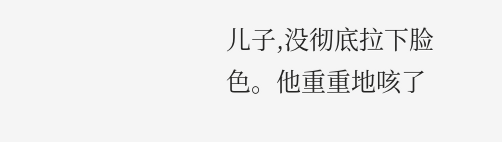儿子,没彻底拉下脸色。他重重地咳了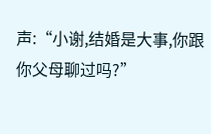声:“小谢,结婚是大事,你跟你父母聊过吗?”